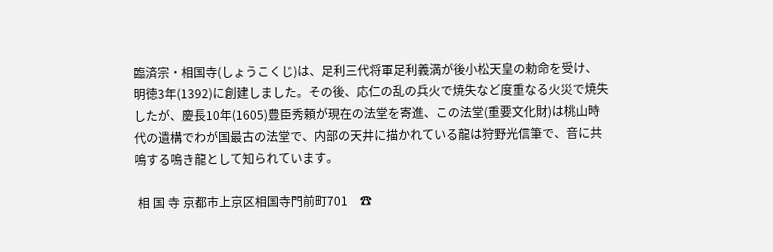臨済宗・相国寺(しょうこくじ)は、足利三代将軍足利義満が後小松天皇の勅命を受け、明徳3年(1392)に創建しました。その後、応仁の乱の兵火で焼失など度重なる火災で焼失したが、慶長10年(1605)豊臣秀頼が現在の法堂を寄進、この法堂(重要文化財)は桃山時代の遺構でわが国最古の法堂で、内部の天井に描かれている龍は狩野光信筆で、音に共鳴する鳴き龍として知られています。

 相 国 寺 京都市上京区相国寺門前町701    ☎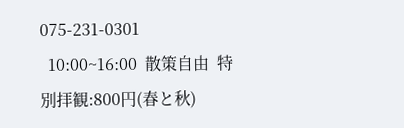075-231-0301
  10:00~16:00  散策自由  特別拝観:800円(春と秋)